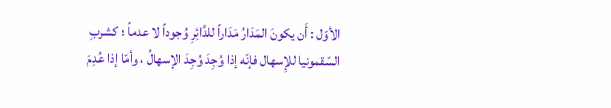الأوّل : أَن يكونَ المَدَارُ مَدَاراً للدَّائِرِ وُجوداً لا عدماً ؛ كشربِ السّقمونيا للإِسهال فإنّه إذا وُجِدَ وُجِدَ الإسهالُ ، وأمّا إذا عُدِمَ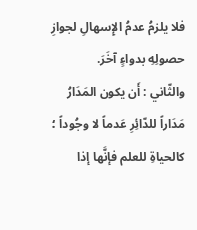فلا يلزمُ عدمُ الإِسهالِ لجوازِ حصولِهِ بدواءٍ آخَرَ.
والثّاني : أَن يكون المَدَارُ مَدَاراً للدّائِرِ عَدماً لا وجُوداً ؛ كالحياةِ للعلم فإنَّها إذا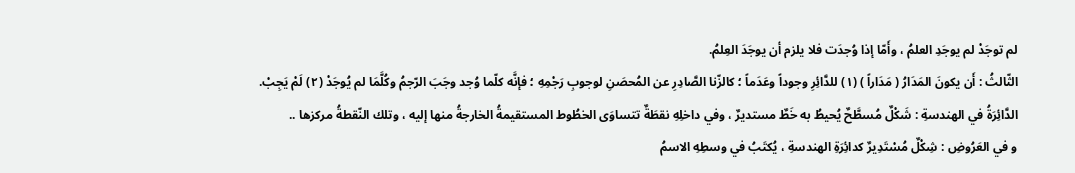لم توجَدْ لم يوجَدِ العلمُ ، وأَمّا إذا وُجدَت فلا يلزم أن يوجَدَ العِلمُ.
الثّالثُ : أَن يكونَ المَدَارُ ( مَدَاراً ) (١) للدَّائِرِ وجوداً وعَدَماً ؛ كالزّنا الصَّادِرِ عن المُحصَنِ لوجوبِ رَجْمِهِ ؛ فإنَّه كلّما وُجد وجَبَ الرّجمُ وكُلَّمَا لم يُوجَدْ (٢) لَمْ يَجِبْ.
الدَّائِرَةُ في الهندسةِ : شَكْلٌ مُسطَّحٌ يُحيطُ به خَطٌ مستديرٌ ، وفي داخلِهِ نقطَةٌ تتساوَى الخطُوط المستقيمةُ الخارجةُ منها إليه ، وتلك النّقطةُ مركزها ..
و في العَرُوضِ : شِكْلٌ مُسْتَدِيرٌ كدائِرَةِ الهندسةِ ، يُكتَبُ في وسطِهِ الاسمُ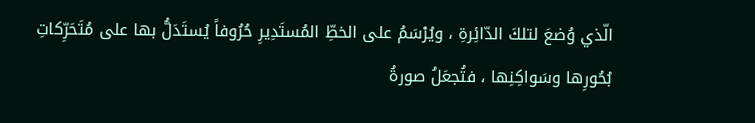الّذي وُضعَ لتلكَ الدّائِرةِ ، ويُرْسَمُ على الخطِّ المُستَدِيرِ حُرُوفاً يُستَدَلُّ بها على مُتَحَرِّكاتِ بُحُورِها وسَواكِنِها ، فتُجعَلُ صورةُ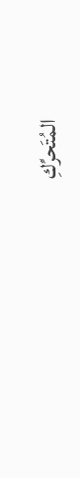المُتَحرِّكِ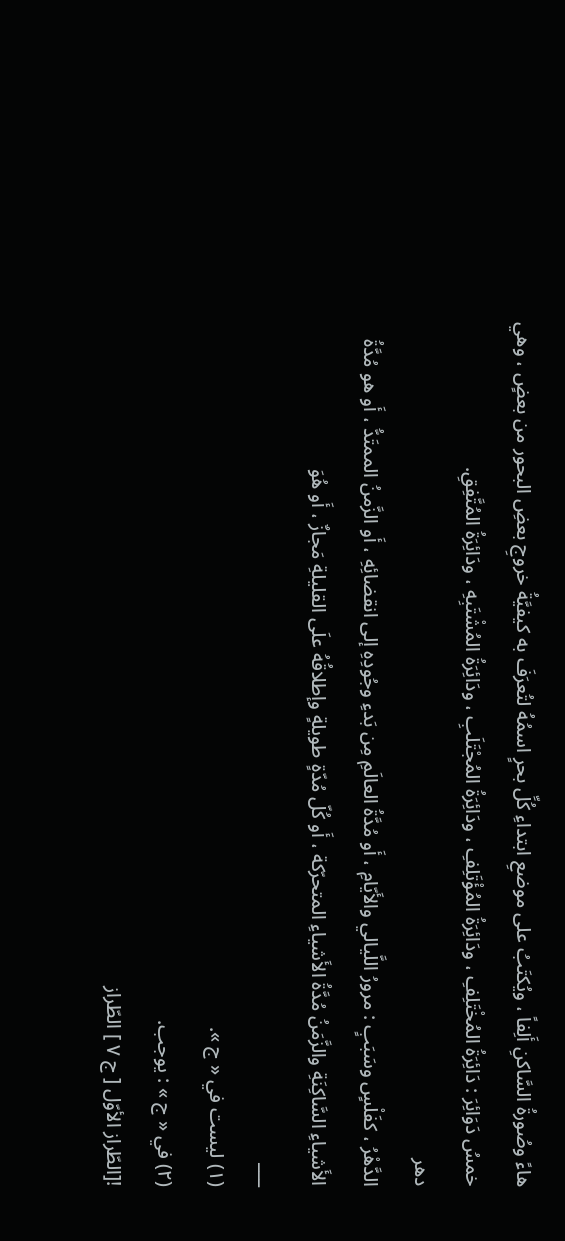هاءً وصُورةُ السَّاكنِ أَلِفاً ، ويُكتَبُ على موضعِ ابتداءِ كُلِّ بحرٍ اسمُهُ لتُعرَفَ به كيفيَّةُ خروجِ بعضِ البحور من بعضٍ ، وهي خمسُ دَوَائِرَ : دَائِرَةُ المُخْتَلِفِ ، ودَائِرَةُ المُؤْتَلِفِ ، ودَائِرَةُ المُجْتَلَبِ ، ودَائِرَةُ المُشْتَبِهِ ، ودَائِرَةُ المُتَّفِقِ.
دهر
الدَّهْرُ ، كفَلْسٍ وسَبَبٍ : مرورُ اللَّيالي والأَيّامِ ، أَو مُدَّةُ العالَمِ مِن بَدءِ وجُودِهِ إلى انقضائِهِ ، أَو الزَّمنُ الممتَدُّ ، أَو هو مُدَّةُ الأَشياءِ السَّاكِنَةِ والزَّمَنُ مُدَّةُ الأَشياءِ المتحرّكة ، أَو كُلّ مُدّةٍ طويلةٍ وإطلاقُهُ علَى القليلةِ مَجازٌ ، أَو هُوَ
___
(١) ليست في « ج ».
(٢) في « ج » : يوجب.
![الطّراز الأوّل [ ج ٧ ] الطّراز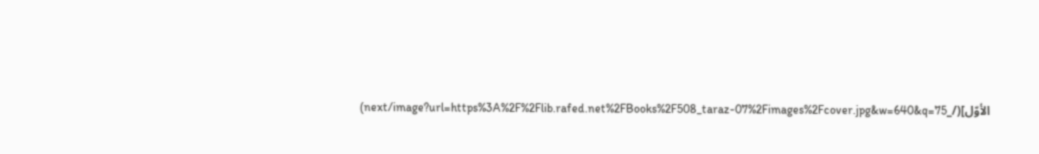الأوّل](/_next/image?url=https%3A%2F%2Flib.rafed.net%2FBooks%2F508_taraz-07%2Fimages%2Fcover.jpg&w=640&q=75)